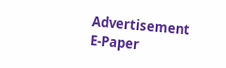Advertisement
E-Paper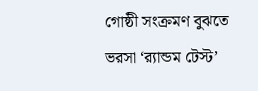গোষ্ঠী সংক্রমণ বুঝতে ভরসা ‘র‌্যান্ডম টেস্ট’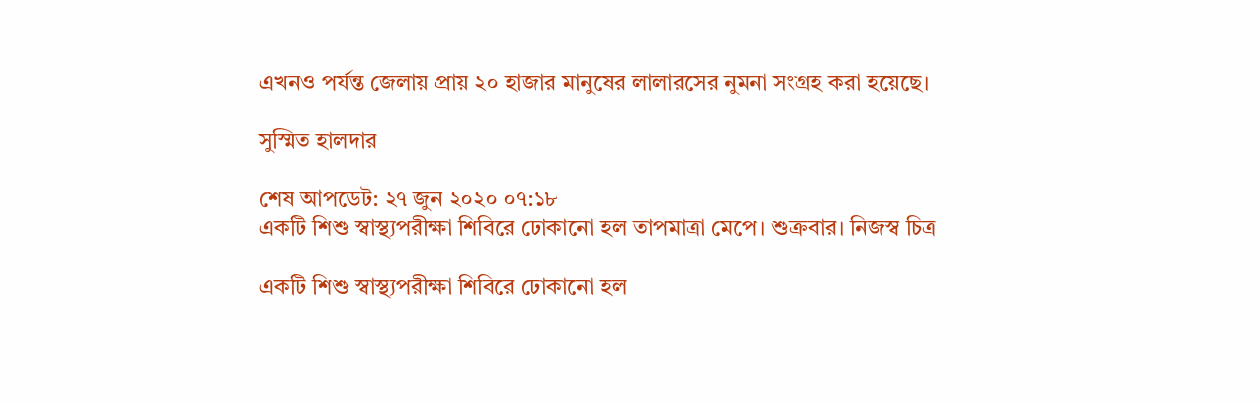এখনও পর্যন্ত জেলায় প্রায় ২০ হাজার মানুষের লালারসের নুমনা সংগ্রহ করা হয়েছে।

সুস্মিত হালদার

শেষ আপডেট: ২৭ জুন ২০২০ ০৭:১৮
একটি শিশু স্বাস্থ্যপরীক্ষা শিবিরে ঢোকানো হল তাপমাত্রা মেপে। শুক্রবার। নিজস্ব চিত্র

একটি শিশু স্বাস্থ্যপরীক্ষা শিবিরে ঢোকানো হল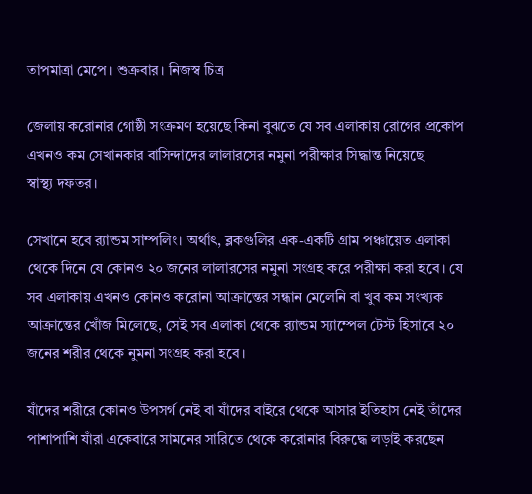তাপমাত্রা মেপে। শুক্রবার। নিজস্ব চিত্র

জেলায় করোনার গোষ্ঠী সংক্রমণ হয়েছে কিনা বুঝতে যে সব এলাকায় রোগের প্রকোপ এখনও কম সেখানকার বাসিন্দাদের লালারসের নমুনা পরীক্ষার সিদ্ধান্ত নিয়েছে
স্বাস্থ্য দফতর।

সেখানে হবে র‌্যান্ডম সাম্পলিং। অর্থাৎ, ব্লকগুলির এক-একটি গ্রাম পঞ্চায়েত এলাকা থেকে দিনে যে কোনও ২০ জনের লালারসের নমুনা সংগ্রহ করে পরীক্ষা করা হবে। যে সব এলাকায় এখনও কোনও করোনা আক্রান্তের সন্ধান মেলেনি বা খুব কম সংখ্যক আক্রান্তের খোঁজ মিলেছে, সেই সব এলাকা থেকে র‌্যান্ডম স্যাম্পেল টেস্ট হিসাবে ২০ জনের শরীর থেকে নুমনা সংগ্রহ করা হবে।

যাঁদের শরীরে কোনও উপসর্গ নেই বা যাঁদের বাইরে থেকে আসার ইতিহাস নেই তাঁদের পাশাপাশি যাঁরা একেবারে সামনের সারিতে থেকে করোনার বিরুদ্ধে লড়াই করছেন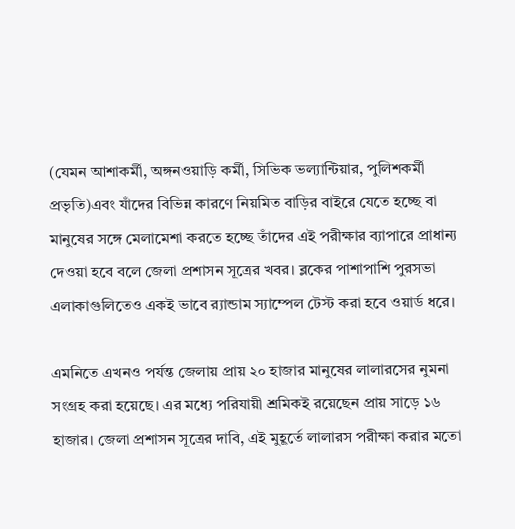(যেমন আশাকর্মী, অঙ্গনওয়াড়ি কর্মী, সিভিক ভল্যান্টিয়ার, পুলিশকর্মী প্রভৃতি)এবং যাঁদের বিভিন্ন কারণে নিয়মিত বাড়ির বাইরে যেতে হচ্ছে বা মানুষের সঙ্গে মেলামেশা করতে হচ্ছে তাঁদের এই পরীক্ষার ব্যাপারে প্রাধান্য দেওয়া হবে বলে জেলা প্রশাসন সূত্রের খবর। ব্লকের পাশাপাশি পুরসভা এলাকাগুলিতেও একই ভাবে র‌্যান্ডাম স্যাম্পেল টেস্ট করা হবে ওয়ার্ড ধরে।

এমনিতে এখনও পর্যন্ত জেলায় প্রায় ২০ হাজার মানুষের লালারসের নুমনা সংগ্রহ করা হয়েছে। এর মধ্যে পরিযায়ী শ্রমিকই রয়েছেন প্রায় সাড়ে ১৬ হাজার। জেলা প্রশাসন সূত্রের দাবি, এই মুহূর্তে লালারস পরীক্ষা করার মতো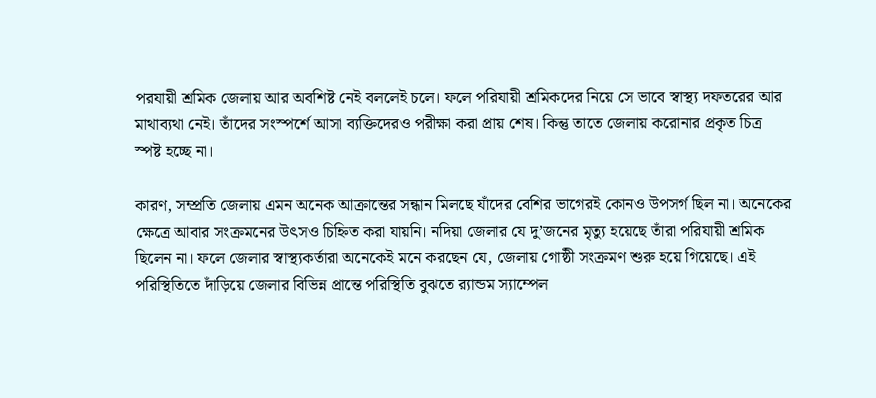পরযায়ী শ্রমিক জেলায় আর অবশিষ্ট নেই বললেই চলে। ফলে পরিযায়ী শ্রমিকদের নিয়ে সে ভাবে স্বাস্থ্য দফতরের আর মাথাব্যথা নেই। তাঁদের সংস্পর্শে আসা ব্যক্তিদেরও পরীক্ষা করা প্রায় শেষ। কিন্তু তাতে জেলায় করোনার প্রকৃত চিত্র স্পষ্ট হচ্ছে না।

কারণ, সম্প্রতি জেলায় এমন অনেক আক্রান্তের সন্ধান মিলছে যাঁদের বেশির ভাগেরই কোনও উপসর্গ ছিল না। অনেকের ক্ষেত্রে আবার সংক্রমনের উৎসও চিহ্নিত করা যায়নি। নদিয়া জেলার যে দু’জনের মৃত্যু হয়েছে তাঁরা পরিযায়ী শ্রমিক ছিলেন না। ফলে জেলার স্বাস্থ্যকর্তারা অনেকেই মনে করছেন যে, জেলায় গোষ্ঠী সংক্রমণ শুরু হয়ে গিয়েছে। এই পরিস্থিতিতে দাঁড়িয়ে জেলার বিভিন্ন প্রান্তে পরিস্থিতি বুঝতে র‌্যান্ডম স্যাম্পেল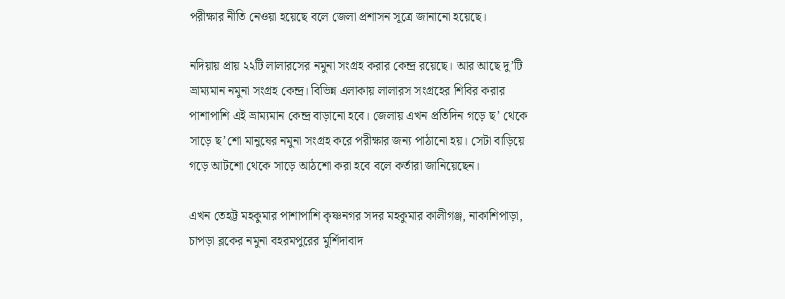পরীক্ষার নীতি নেওয়া হয়েছে বলে জেলা প্রশাসন সূত্রে জানানো হয়েছে।

নদিয়ায় প্রায় ২২টি লালারসের নমুনা সংগ্রহ করার কেন্দ্র রয়েছে। আর আছে দু’টি ভ্রাম্যমান নমুনা সংগ্রহ কেন্দ্র। বিভিন্ন এলাকায় লালারস সংগ্রহের শিবির করার পাশাপাশি এই ভ্রাম্যমান কেন্দ্র বাড়ানো হবে। জেলায় এখন প্রতিদিন গড়ে ছ’ থেকে সাড়ে ছ’শো মানুষের নমুনা সংগ্রহ করে পরীক্ষার জন্য পাঠানো হয়। সেটা বাড়িয়ে গড়ে আটশো থেকে সাড়ে আঠশো করা হবে বলে কর্তারা জানিয়েছেন।

এখন তেহট্ট মহকুমার পাশাপাশি কৃষ্ণনগর সদর মহকুমার কালীগঞ্জ, নাকাশিপাড়া, চাপড়া ব্লকের নমুনা বহরমপুরের মুর্শিদাবাদ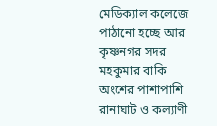মেডিক্যাল কলেজে পাঠানো হচ্ছে আর কৃষ্ণনগর সদর মহকুমার বাকি অংশের পাশাপাশি রানাঘাট ও কল্যাণী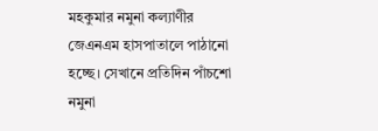মহকুমার নমুনা কল্যাণীর জেএনএম হাসপাতালে পাঠানো হচ্ছে। সেখানে প্রতিদিন পাঁচশো নমুনা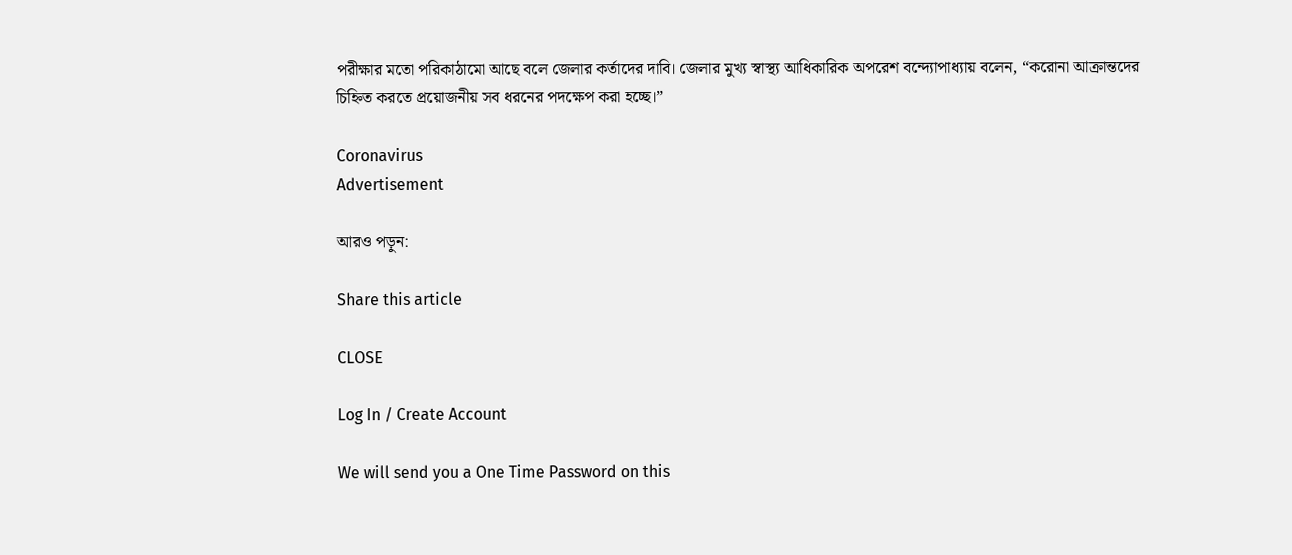পরীক্ষার মতো পরিকাঠামো আছে বলে জেলার কর্তাদের দাবি। জেলার মুখ্য স্বাস্থ্য আধিকারিক অপরেশ বন্দ্যোপাধ্যায় বলেন, “করোনা আক্রান্তদের চিহ্নিত করতে প্রয়োজনীয় সব ধরনের পদক্ষেপ করা হচ্ছে।”

Coronavirus
Advertisement

আরও পড়ুন:

Share this article

CLOSE

Log In / Create Account

We will send you a One Time Password on this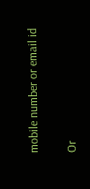mobile number or email id

Or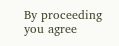By proceeding you agree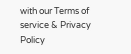with our Terms of service & Privacy Policy